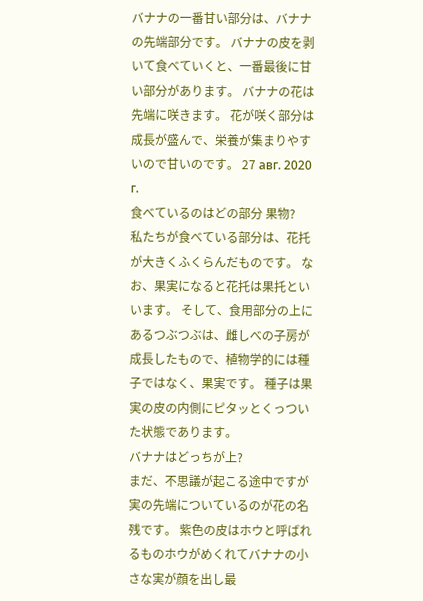バナナの一番甘い部分は、バナナの先端部分です。 バナナの皮を剥いて食べていくと、一番最後に甘い部分があります。 バナナの花は先端に咲きます。 花が咲く部分は成長が盛んで、栄養が集まりやすいので甘いのです。 27 авг. 2020 г.
食べているのはどの部分 果物?
私たちが食べている部分は、花托が大きくふくらんだものです。 なお、果実になると花托は果托といいます。 そして、食用部分の上にあるつぶつぶは、雌しべの子房が成長したもので、植物学的には種子ではなく、果実です。 種子は果実の皮の内側にピタッとくっついた状態であります。
バナナはどっちが上?
まだ、不思議が起こる途中ですが実の先端についているのが花の名残です。 紫色の皮はホウと呼ばれるものホウがめくれてバナナの小さな実が顔を出し最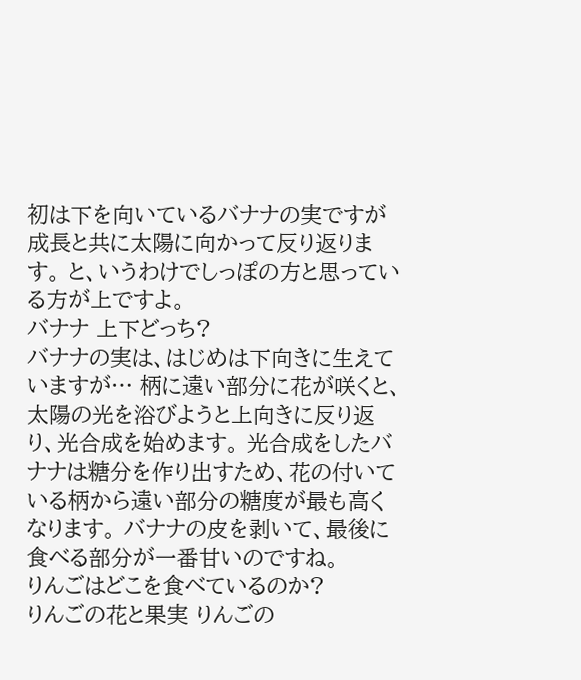初は下を向いているバナナの実ですが成長と共に太陽に向かって反り返ります。 と、いうわけでしっぽの方と思っている方が上ですよ。
バナナ 上下どっち?
バナナの実は、はじめは下向きに生えていますが… 柄に遠い部分に花が咲くと、太陽の光を浴びようと上向きに反り返り、光合成を始めます。 光合成をしたバナナは糖分を作り出すため、花の付いている柄から遠い部分の糖度が最も高くなります。 バナナの皮を剥いて、最後に食べる部分が一番甘いのですね。
りんごはどこを食べているのか?
りんごの花と果実 りんごの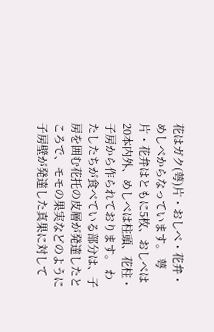花はガク(萼)片・おしべ・花弁・めしべからなっています。 萼片・花弁はともに5枚、おしべは20本内外、めしべは柱頭、花柱・子房から作られております。 わたしたちが食べている部分は、子房を囲む花托の皮層が発達したところで、モモの果実などのように子房壁が発達した真果に対して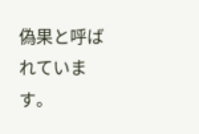偽果と呼ばれています。